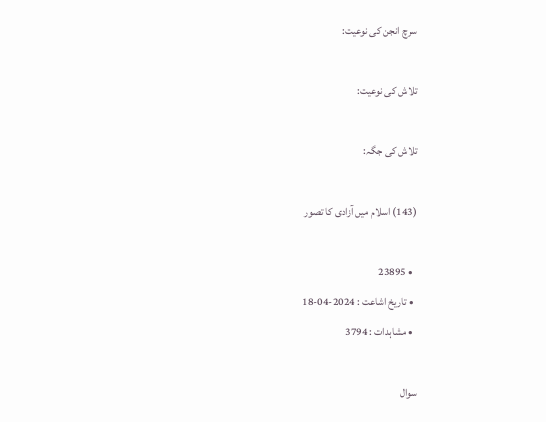سرچ انجن کی نوعیت:

تلاش کی نوعیت:

تلاش کی جگہ:

(143) اسلام میں آزادی کا تصور

  • 23895
  • تاریخ اشاعت : 2024-04-18
  • مشاہدات : 3794

سوال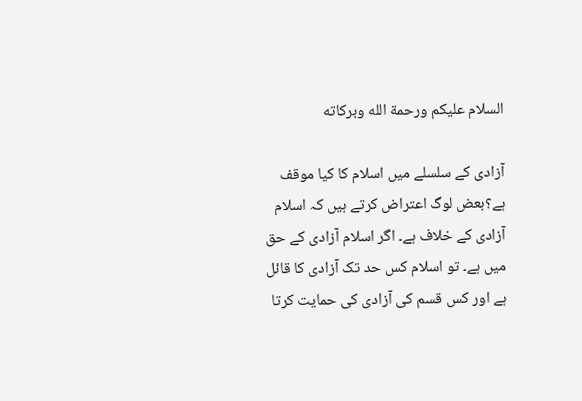السلام عليكم ورحمة الله وبركاته

آزادی کے سلسلے میں اسلام کا کیا موقف ہے؟بعض لوگ اعتراض کرتے ہیں کہ اسلام آزادی کے خلاف ہے۔ اگر اسلام آزادی کے حق میں ہے۔ تو اسلام کس حد تک آزادی کا قائل ہے اور کس قسم کی آزادی کی حمایت کرتا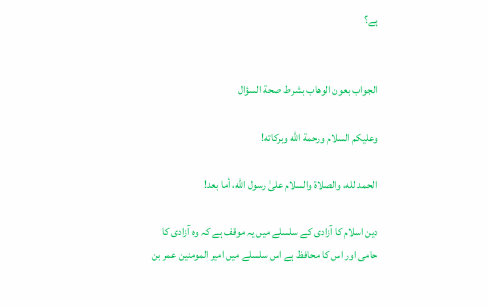ہے؟


الجواب بعون الوهاب بشرط صحة السؤال

وعلیکم السلام ورحمة الله وبرکاته!

الحمد لله، والصلاة والسلام علىٰ رسول الله، أما بعد!

دین اسلام کا آزادی کے سلسلے میں یہ موقف ہے کہ وہ آزادی کا حامی اور اس کا محافظ ہے اس سلسلے میں امیر المومنین عمر بن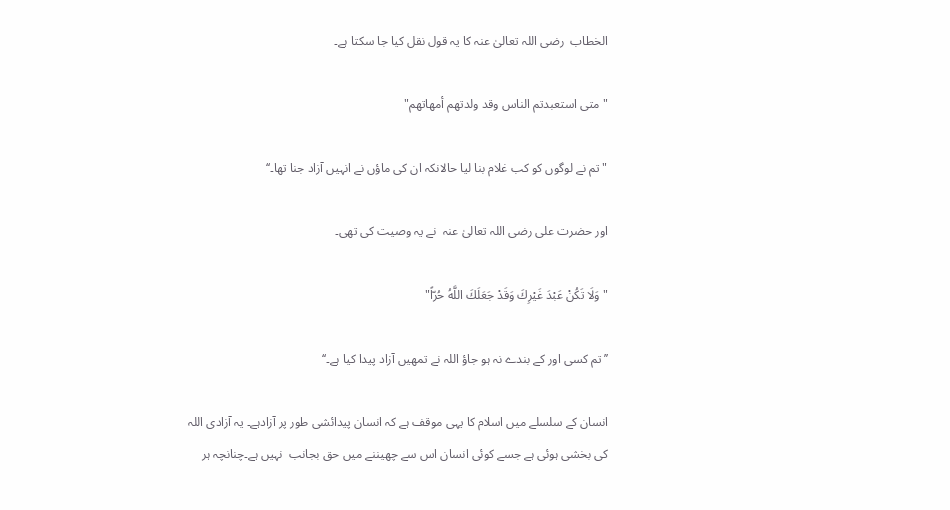الخطاب  رضی اللہ تعالیٰ عنہ کا یہ قول نقل کیا جا سکتا ہے۔

"متى استعبدتم الناس وقد ولدتهم أمهاتهم"

"تم نے لوگوں کو کب غلام بنا لیا حالانکہ ان کی ماؤں نے انہیں آزاد جنا تھا۔‘‘

اور حضرت علی رضی اللہ تعالیٰ عنہ  نے یہ وصیت کی تھی۔

"وَلَا تَكُنْ عَبْدَ غَيْرِكَ وَقَدْ جَعَلَكَ اللَّهُ حُرّاً"

’’تم کسی اور کے بندے نہ ہو جاؤ اللہ نے تمھیں آزاد پیدا کیا ہے۔‘‘

انسان کے سلسلے میں اسلام کا یہی موقف ہے کہ انسان پیدائشی طور پر آزادہے۔ یہ آزادی اللہ کی بخشی ہوئی ہے جسے کوئی انسان اس سے چھیننے میں حق بجانب  نہیں ہے۔چنانچہ ہر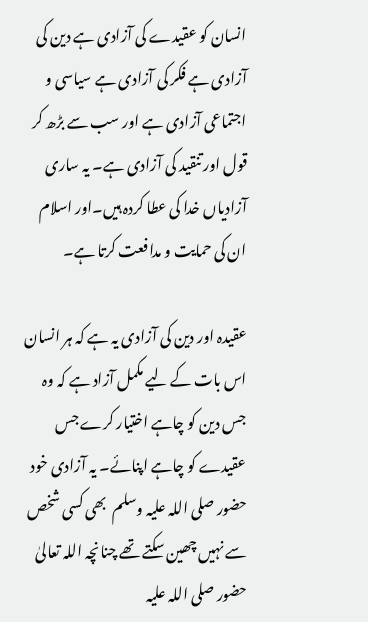انسان کو عقیدے کی آزادی ہے دین کی آزادی ہے فکر کی آزادی ہے سیاسی و اجتماعی آزادی ہے اور سب سے بڑھ کر قول اور تنقید کی آزادی ہے۔ یہ ساری آزادیاں خدا کی عطا کردہ ہیں۔اور اسلام ان کی حمایت و مدافعت کرتا ہے۔

عقیدہ اور دین کی آزادی یہ ہے کہ ہر انسان اس بات کے لیے مکمل آزاد ہے کہ وہ جس دین کو چاہے اختیار کرے جس عقیدے کو چاہے اپنائے۔ یہ آزادی خود حضور صلی اللہ علیہ وسلم  بھی کسی شخص سے نہیں چھین سکتے تھے چنانچہ اللہ تعالیٰ حضور صلی اللہ علیہ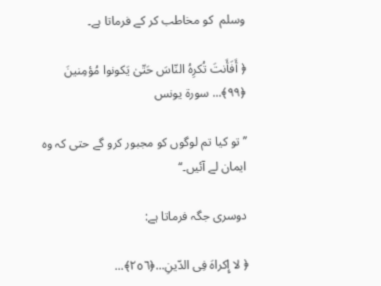وسلم  کو مخاطب کر کے فرماتا ہے۔

﴿ أَفَأَنتَ تُكرِهُ النّاسَ حَتّىٰ يَكونوا مُؤمِنينَ ﴿٩٩﴾... سورة يونس

’’تو کیا تم لوگوں کو مجبور کرو گے حتی کہ وہ ایمان لے آئیں۔‘‘

دوسری جگہ فرماتا ہے:

﴿ لا إِكراهَ فِى الدّينِ...﴿٢٥٦﴾...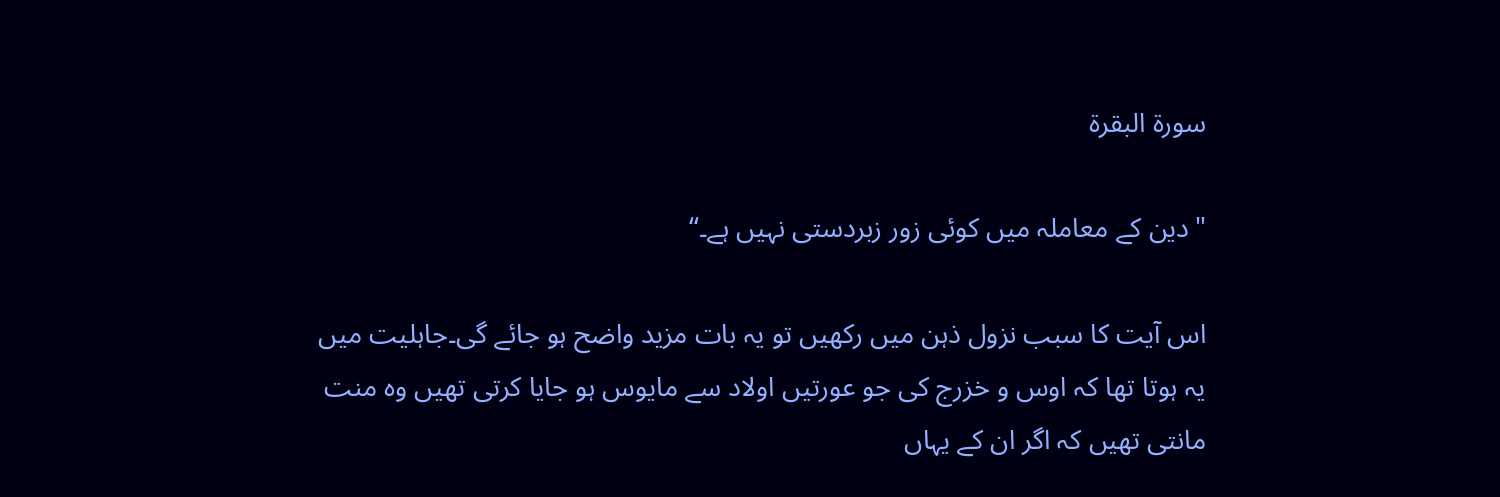سورة البقرة

"دین کے معاملہ میں کوئی زور زبردستی نہیں ہے۔‘‘

اس آیت کا سبب نزول ذہن میں رکھیں تو یہ بات مزید واضح ہو جائے گی۔جاہلیت میں یہ ہوتا تھا کہ اوس و خزرج کی جو عورتیں اولاد سے مایوس ہو جایا کرتی تھیں وہ منت مانتی تھیں کہ اگر ان کے یہاں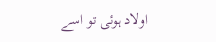اولاد ہوئی تو اسے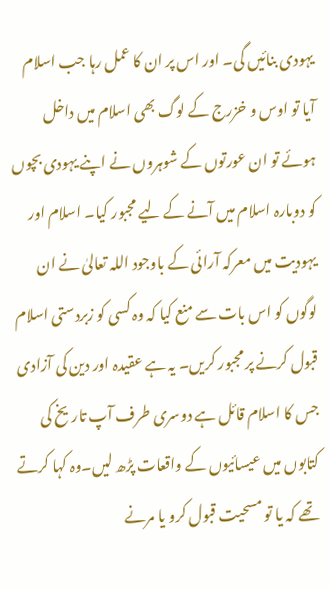یہودی بنائیں گی۔ اور اس پر ان کا عمل رہا جب اسلام آیا تو اوس و خزرج کے لوگ بھی اسلام میں داخل ہوئے تو ان عورتوں کے شوہروں نے اپنے یہودی بچوں کو دوبارہ اسلام میں آنے کے لیے مجبور کیا۔ اسلام اور یہودیت میں معرکہ آرائی کے باوجود اللہ تعالیٰ نے ان لوگوں کو اس بات سے منع کیا کہ وہ کسی کو زبردستی اسلام قبول کرنے پر مجبور کریں۔ یہ ہے عقیدہ اور دین کی آزادی جس کا اسلام قائل ہے دوسری طرف آپ تاریخ کی کتابوں میں عیسائیوں کے واقعات پڑھ لیں۔وہ کہا کرتے تھے کہ یا تو مسحیت قبول کرو یا مرنے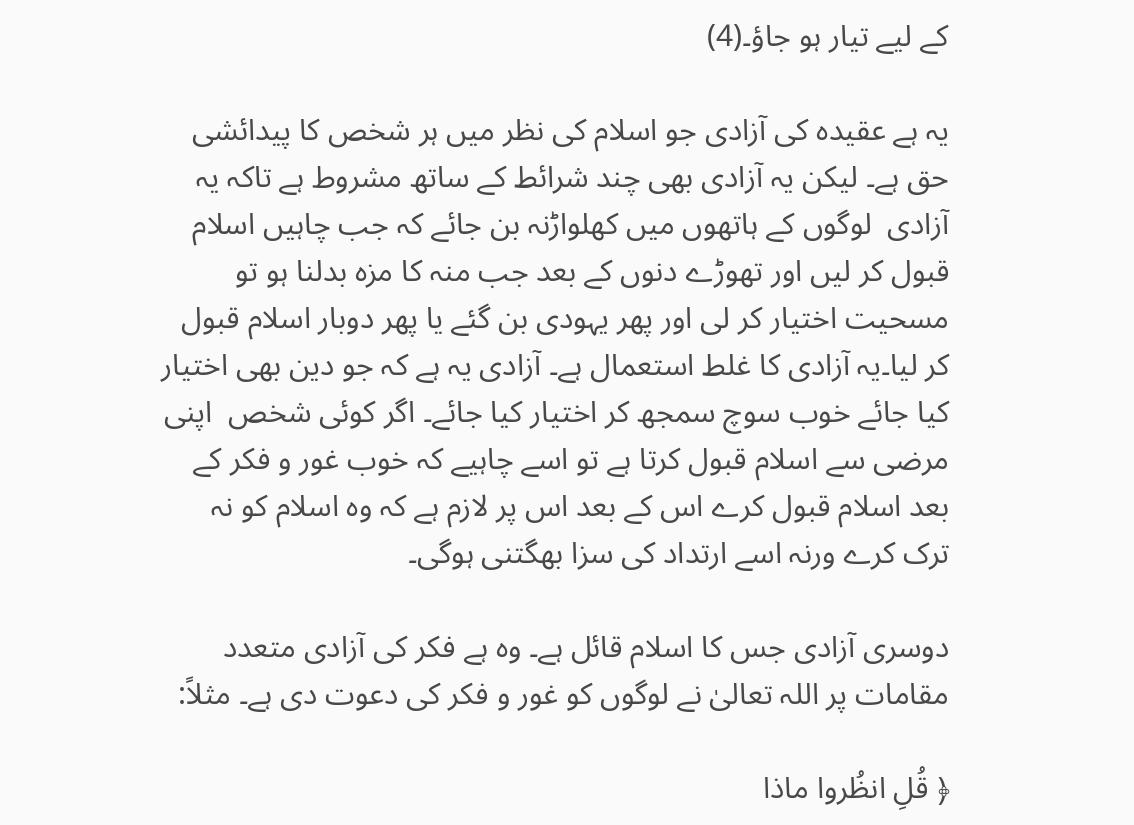کے لیے تیار ہو جاؤ۔(4)

یہ ہے عقیدہ کی آزادی جو اسلام کی نظر میں ہر شخص کا پیدائشی حق ہے۔ لیکن یہ آزادی بھی چند شرائط کے ساتھ مشروط ہے تاکہ یہ آزادی  لوگوں کے ہاتھوں میں کھلواڑنہ بن جائے کہ جب چاہیں اسلام قبول کر لیں اور تھوڑے دنوں کے بعد جب منہ کا مزہ بدلنا ہو تو مسحیت اختیار کر لی اور پھر یہودی بن گئے یا پھر دوبار اسلام قبول کر لیا۔یہ آزادی کا غلط استعمال ہے۔ آزادی یہ ہے کہ جو دین بھی اختیار کیا جائے خوب سوچ سمجھ کر اختیار کیا جائے۔ اگر کوئی شخص  اپنی مرضی سے اسلام قبول کرتا ہے تو اسے چاہیے کہ خوب غور و فکر کے بعد اسلام قبول کرے اس کے بعد اس پر لازم ہے کہ وہ اسلام کو نہ ترک کرے ورنہ اسے ارتداد کی سزا بھگتنی ہوگی۔

دوسری آزادی جس کا اسلام قائل ہے۔ وہ ہے فکر کی آزادی متعدد مقامات پر اللہ تعالیٰ نے لوگوں کو غور و فکر کی دعوت دی ہے۔ مثلاً:

﴿ قُلِ انظُروا ماذا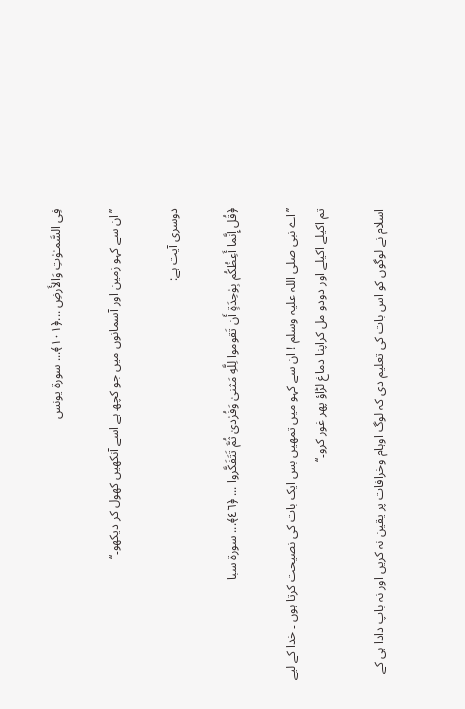فِى السَّمـٰو‌ٰتِ وَالأَرضِ ...﴿١٠١﴾... سورة يونس

’’ان سے کہو زمین اور آسمانوں میں جو کچھ ہے اسے آنکھیں کھول کر دیکھو۔‘‘

دوسری آیت ہے:

﴿قُل إِنَّما أَعِظُكُم بِو‌ٰحِدَةٍ أَن تَقوموا لِلَّهِ مَثنىٰ وَفُر‌ٰدىٰ ثُمَّ تَتَفَكَّروا ... ﴿٤٦﴾... سورة سبا

’’اے نبی صلی اللہ علیہ وسلم ! ان سے کہو میں تمھیں بس ایک بات کی نصیحت کرتا ہوں ۔ خدا کے لیے تم اکیلے اکیلے اور دودو مل کراپنا دماغ لڑاؤ پھر غور کرو۔‘‘

اسلام نے لوگوں کو اس بات کی تعلیم دی کہ لوگ اوہام وخرافات پر یقین نہ کریں اور نہ باپ دادا ہی کے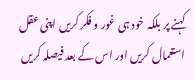کہنے پر بلکہ خود ہی غور و فکر کریں اپنی عقل استعمال کریں اور اس کے بعد فیصلہ کریں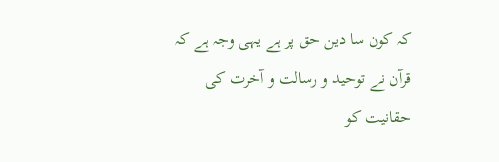کہ کون سا دین حق پر ہے یہی وجہ ہے کہ قرآن نے توحید و رسالت و آخرت کی حقانیت کو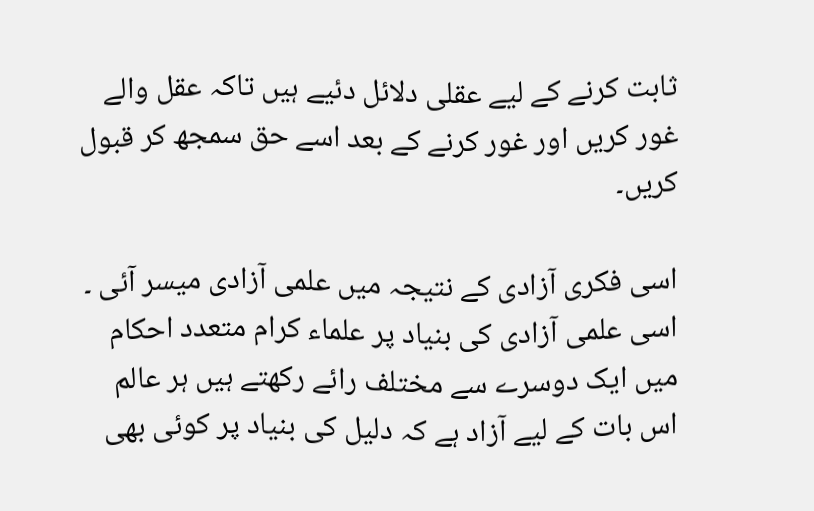ثابت کرنے کے لیے عقلی دلائل دئیے ہیں تاکہ عقل والے غور کریں اور غور کرنے کے بعد اسے حق سمجھ کر قبول کریں۔

اسی فکری آزادی کے نتیجہ میں علمی آزادی میسر آئی ۔ اسی علمی آزادی کی بنیاد پر علماء کرام متعدد احکام میں ایک دوسرے سے مختلف رائے رکھتے ہیں ہر عالم اس بات کے لیے آزاد ہے کہ دلیل کی بنیاد پر کوئی بھی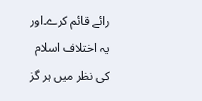رائے قائم کرے۔اور یہ اختلاف اسلام کی نظر میں ہر گز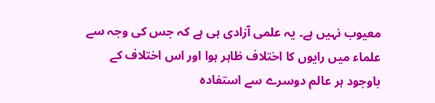معیوب نہیں ہے۔ یہ علمی آزادی ہی ہے کہ جس کی وجہ سے علماء میں رایوں کا اختلاف ظاہر ہوا اور اس اختلاف کے باوجود ہر عالم دوسرے سے استفادہ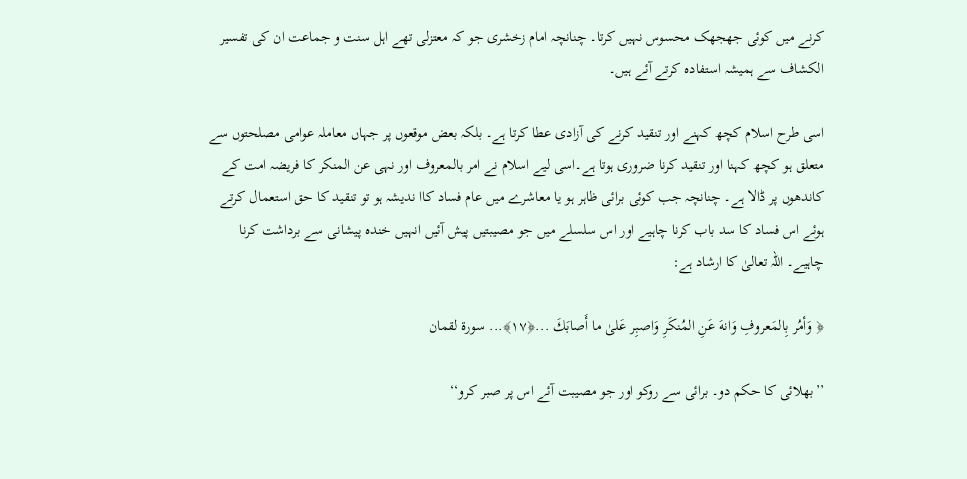کرنے میں کوئی جھجھک محسوس نہیں کرتا۔ چنانچہ امام زخشری جو کہ معتزلی تھے اہل سنت و جماعت ان کی تفسیر الکشاف سے ہمیشہ استفادہ کرتے آئے ہیں۔

اسی طرح اسلام کچھ کہنے اور تنقید کرنے کی آزادی عطا کرتا ہے۔ بلکہ بعض موقعوں پر جہاں معاملہ عوامی مصلحتوں سے متعلق ہو کچھ کہنا اور تنقید کرنا ضروری ہوتا ہے۔اسی لیے اسلام نے امر بالمعروف اور نہی عن المنکر کا فریضہ امت کے کاندھوں پر ڈالا ہے۔ چنانچہ جب کوئی برائی ظاہر ہو یا معاشرے میں عام فساد کاا ندیشہ ہو تو تنقید کا حق استعمال کرتے ہوئے اس فساد کا سد باب کرنا چاہیے اور اس سلسلے میں جو مصیبتیں پیش آئیں انہیں خندہ پیشانی سے برداشت کرنا چاہیے۔ اللہ تعالیٰ کا ارشاد ہے:

﴿ وَأمُر بِالمَعروفِ وَانهَ عَنِ المُنكَرِ وَاصبِر عَلىٰ ما أَصابَكَ ...﴿١٧﴾... سورة لقمان

’’بھلائی کا حکم دو۔ برائی سے روکو اور جو مصیبت آئے اس پر صبر کرو‘‘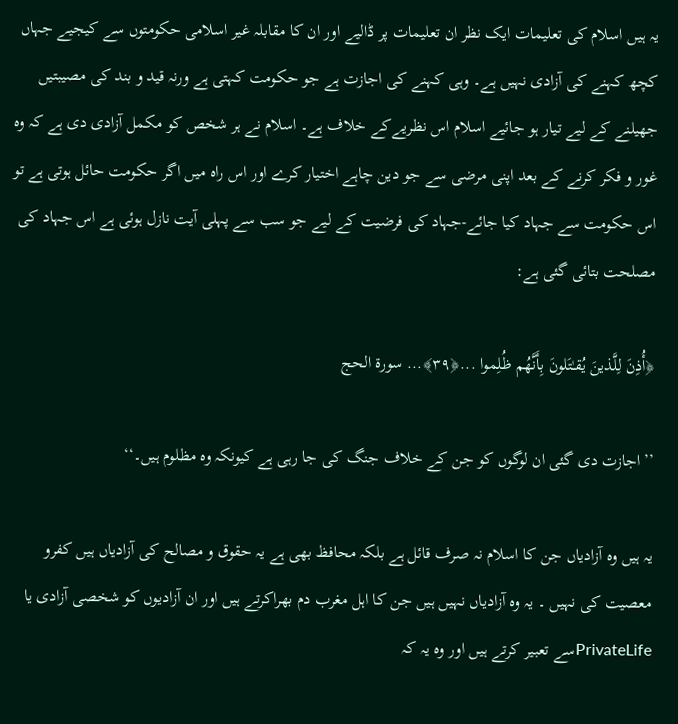یہ ہیں اسلام کی تعلیمات ایک نظر ان تعلیمات پر ڈالیے اور ان کا مقابلہ غیر اسلامی حکومتوں سے کیجیے جہاں کچھ کہنے کی آزادی نہیں ہے۔ وہی کہنے کی اجازت ہے جو حکومت کہتی ہے ورنہ قید و بند کی مصیبتیں جھیلنے کے لیے تیار ہو جائیے اسلام اس نظریےکے خلاف ہے۔ اسلام نے ہر شخص کو مکمل آزادی دی ہے کہ وہ غور و فکر کرنے کے بعد اپنی مرضی سے جو دین چاہے اختیار کرے اور اس راہ میں اگر حکومت حائل ہوتی ہے تو اس حکومت سے جہاد کیا جائے-جہاد کی فرضیت کے لیے جو سب سے پہلی آیت نازل ہوئی ہے اس جہاد کی مصلحت بتائی گئی ہے:

﴿أُذِنَ لِلَّذينَ يُقـٰتَلونَ بِأَنَّهُم ظُلِموا ...﴿٣٩﴾... سورة الحج

’’اجازت دی گئی ان لوگوں کو جن کے خلاف جنگ کی جا رہی ہے کیونکہ وہ مظلوم ہیں۔‘‘

یہ ہیں وہ آزادیاں جن کا اسلام نہ صرف قائل ہے بلکہ محافظ بھی ہے یہ حقوق و مصالح کی آزادیاں ہیں کفرو معصیت کی نہیں ۔ یہ وہ آزادیاں نہیں ہیں جن کا اہل مغرب دم بھراکرتے ہیں اور ان آزادیوں کو شخصی آزادی یا PrivateLifeسے تعبیر کرتے ہیں اور وہ یہ کہ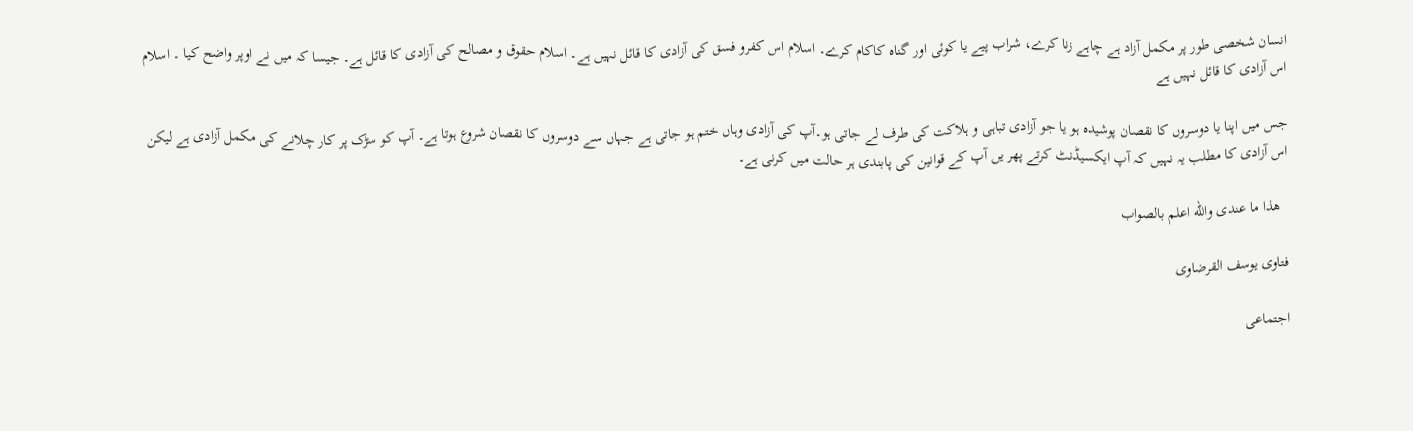انسان شخصی طور پر مکمل آزاد ہے چاہے زنا کرے، شراب پیے یا کوئی اور گناہ کاکام کرے۔ اسلام اس کفرو فسق کی آزادی کا قائل نہیں ہے۔ اسلام حقوق و مصالح کی آزادی کا قائل ہے۔ جیسا کہ میں نے اوپر واضح کیا ۔ اسلام اس آزادی کا قائل نہیں ہے

جس میں اپنا یا دوسروں کا نقصان پوشیدہ ہو یا جو آزادی تباہی و ہلاکت کی طرف لے جاتی ہو۔آپ کی آزادی وہاں ختم ہو جاتی ہے جہاں سے دوسروں کا نقصان شروع ہوتا ہے۔ آپ کو سڑک پر کار چلانے کی مکمل آزادی ہے لیکن اس آزادی کا مطلب یہ نہیں کہ آپ ایکسیڈنٹ کرتے پھر یں آپ کے قوانین کی پابندی ہر حالت میں کرنی ہے۔

  ھذا ما عندی والله اعلم بالصواب

فتاوی یوسف القرضاوی

اجتماعی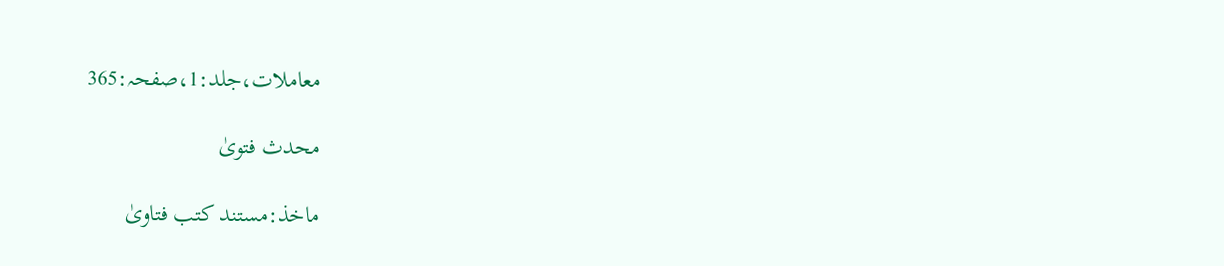معاملات،جلد:1،صفحہ:365

محدث فتویٰ

ماخذ:مستند کتب فتاویٰ